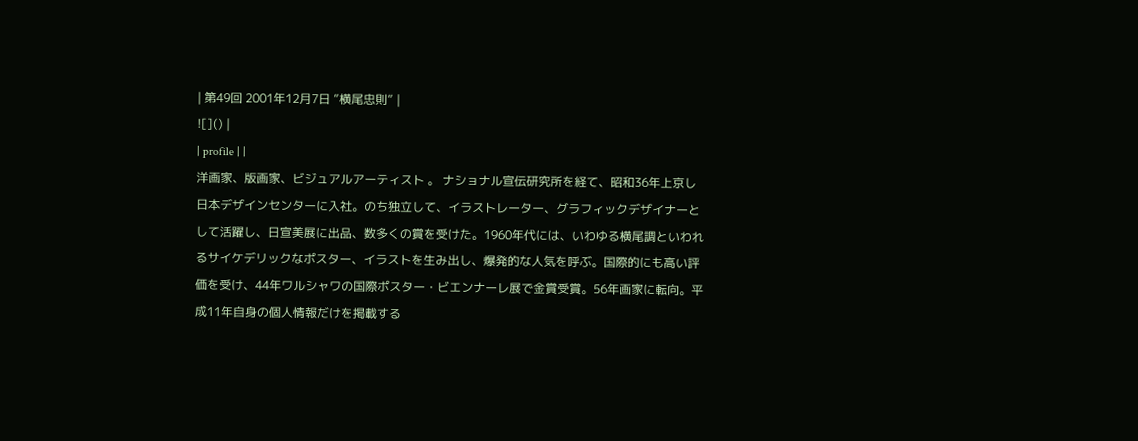| 第49回 2001年12月7日 ”横尾忠則” |
![]() |
| profile | |
洋画家、版画家、ビジュアルアーティスト 。 ナショナル宣伝研究所を経て、昭和36年上京し日本デザインセンターに入社。のち独立して、イラストレーター、グラフィックデザイナーとして活躍し、日宣美展に出品、数多くの賞を受けた。1960年代には、いわゆる横尾調といわれるサイケデリックなポスター、イラストを生み出し、爆発的な人気を呼ぶ。国際的にも高い評価を受け、44年ワルシャワの国際ポスター・ビエンナーレ展で金賞受賞。56年画家に転向。平成11年自身の個人情報だけを掲載する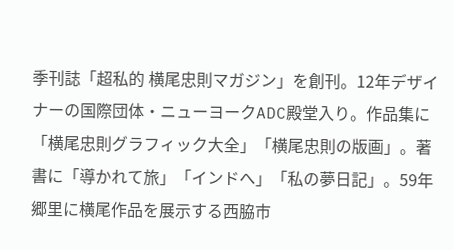季刊誌「超私的 横尾忠則マガジン」を創刊。12年デザイナーの国際団体・ニューヨークADC殿堂入り。作品集に「横尾忠則グラフィック大全」「横尾忠則の版画」。著書に「導かれて旅」「インドへ」「私の夢日記」。59年郷里に横尾作品を展示する西脇市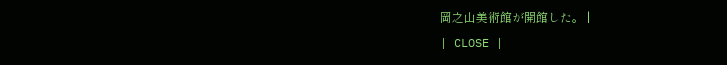岡之山美術館が開館した。 |
| CLOSE |